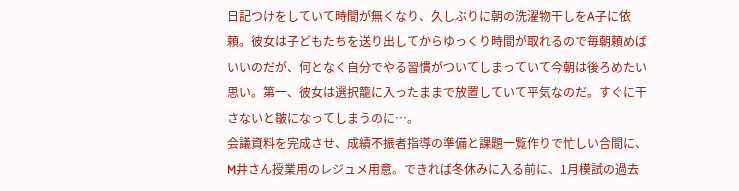日記つけをしていて時間が無くなり、久しぶりに朝の洗濯物干しをA子に依頼。彼女は子どもたちを送り出してからゆっくり時間が取れるので毎朝頼めばいいのだが、何となく自分でやる習慣がついてしまっていて今朝は後ろめたい思い。第一、彼女は選択籠に入ったままで放置していて平気なのだ。すぐに干さないと皺になってしまうのに…。
会議資料を完成させ、成績不振者指導の準備と課題一覧作りで忙しい合間に、M井さん授業用のレジュメ用意。できれば冬休みに入る前に、1月模試の過去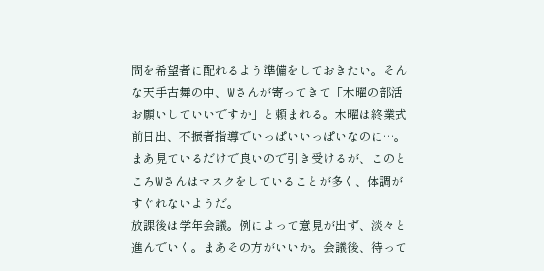問を希望者に配れるよう準備をしておきたい。そんな天手古舞の中、Wさんが寄ってきて「木曜の部活お願いしていいですか」と頼まれる。木曜は終業式前日出、不振者指導でいっぱいいっぱいなのに…。まあ見ているだけで良いので引き受けるが、このところWさんはマスクをしていることが多く、体調がすぐれないようだ。
放課後は学年会議。例によって意見が出ず、淡々と進んでいく。まあその方がいいか。会議後、待って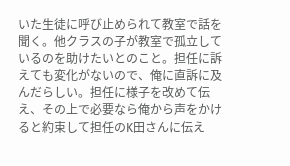いた生徒に呼び止められて教室で話を聞く。他クラスの子が教室で孤立しているのを助けたいとのこと。担任に訴えても変化がないので、俺に直訴に及んだらしい。担任に様子を改めて伝え、その上で必要なら俺から声をかけると約束して担任のK田さんに伝え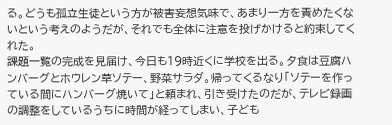る。どうも孤立生徒という方が被害妄想気味で、あまり一方を責めたくないという考えのようだが、それでも全体に注意を投げかけると約束してくれた。
課題一覧の完成を見届け、今日も19時近くに学校を出る。夕食は豆腐ハンバーグとホウレン草ソテー、野菜サラダ。帰ってくるなり「ソテーを作っている間にハンバーグ焼いて」と頼まれ、引き受けたのだが、テレビ録画の調整をしているうちに時間が経ってしまい、子ども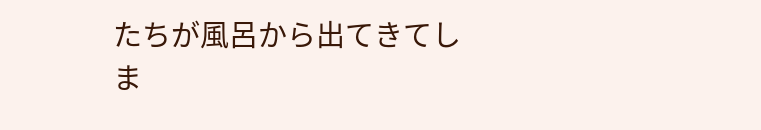たちが風呂から出てきてしま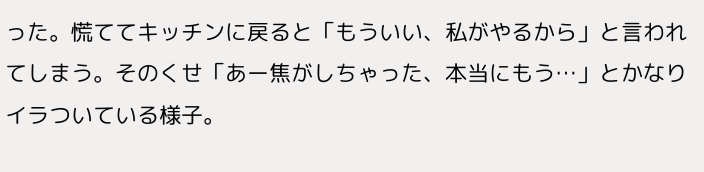った。慌ててキッチンに戻ると「もういい、私がやるから」と言われてしまう。そのくせ「あー焦がしちゃった、本当にもう…」とかなりイラついている様子。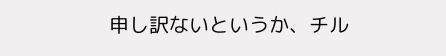申し訳ないというか、チル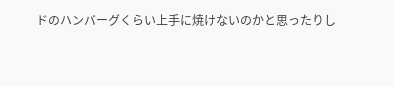ドのハンバーグくらい上手に焼けないのかと思ったりし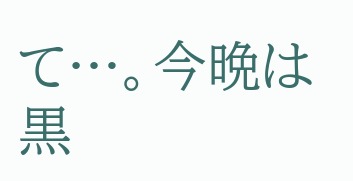て…。今晩は黒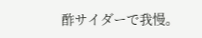酢サイダーで我慢。